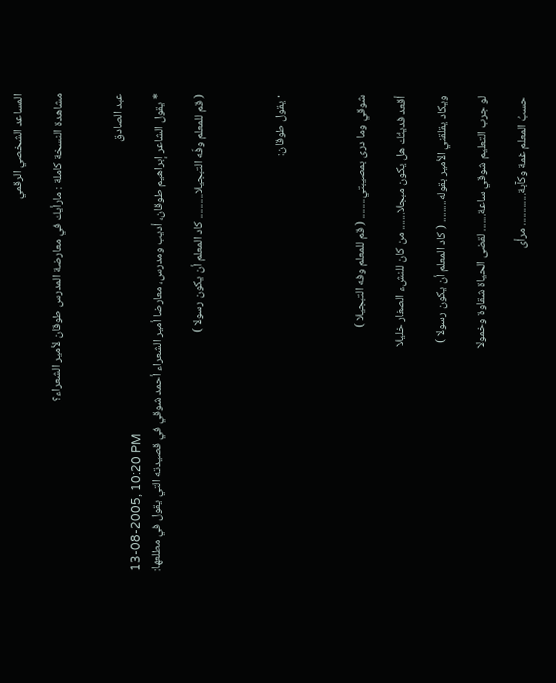المساعد الشخصي الرقمي

مشاهدة النسخة كاملة : مارأيك في معارضة المدرس طوقان لأمير الشعراء؟


عبد الصادق
13-08-2005, 10:20 PM
* يقول الشاعر إبراهيم طوقان، أديب ومدرس، معارضا أمير الشعراء أحمد شوقي في قصيدته التي يقول في مطلعها:

( قم للمعلم وفّه التبجيلا.......... كاد المعلم أن يكون رسولا )



· يقول طوقان:



شوقي وما درى بمصيبتي........ ( قم للمعلم وفه التبجيلا )

أقعد فديتُك هل يكون مبجلا....... من كان للنشء الصغار خليلا

ويكاد يقلقني الأمير بقوله......... ( كاد المعلم أن يكون رسولا )

لو جرب التعليم شوقي ساعة....... لقضى الحياة شقاوة وخمولا

حسبُ المعلم غمة وكآبة............. مرأى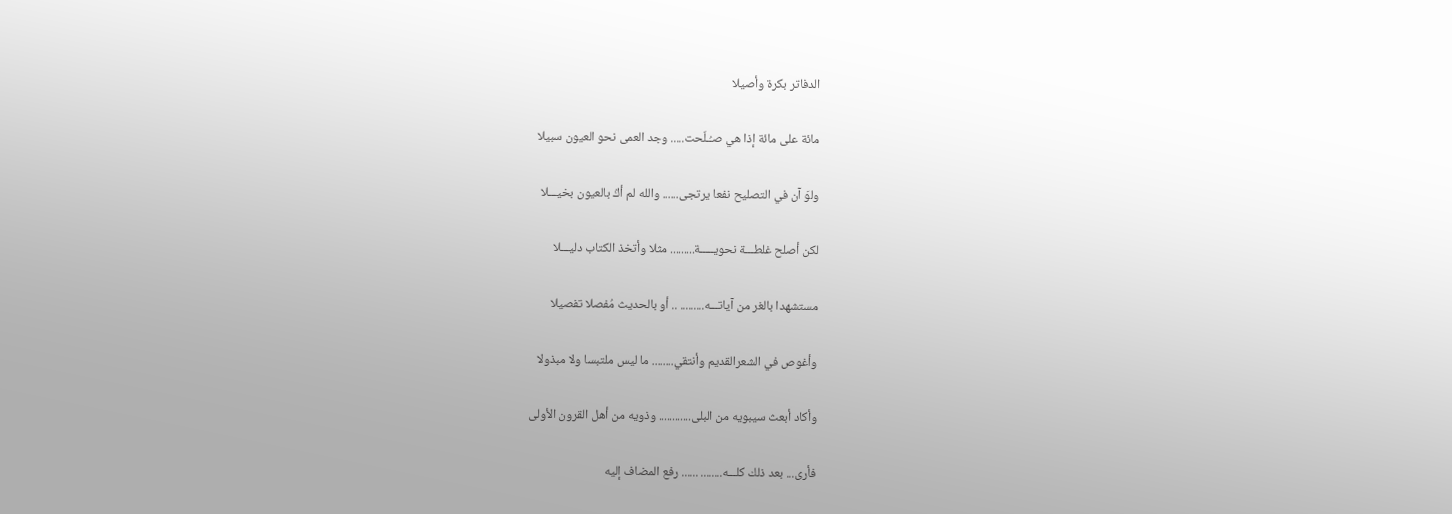الدفاتر بكرة وأصيلا

مائة على مائة إذا هي صـُـلّحت..... وجد العمى نحو العيون سبيلا

ولوَ آن في التصليح نفعا يرتجى...... والله لم أكُ بالعيون بخيـــلا

لكن أصلح غلطـــة نحويـــــة......... مثلا وأتخذ الكتاب دليـــلا

مستشهدا بالغر من آياتـــه......... .. أو بالحديث مُفصلا تفصيلا

وأغوص في الشعرالقديم وأنتقي........ ما ليس ملتبسا ولا مبذولا

وأكاد أبعث سيبويه من البلى............ وذويه من أهل القرون الأولى

فأرى... بعد ذلك كلـــه........ ...... رفع المضاف إليه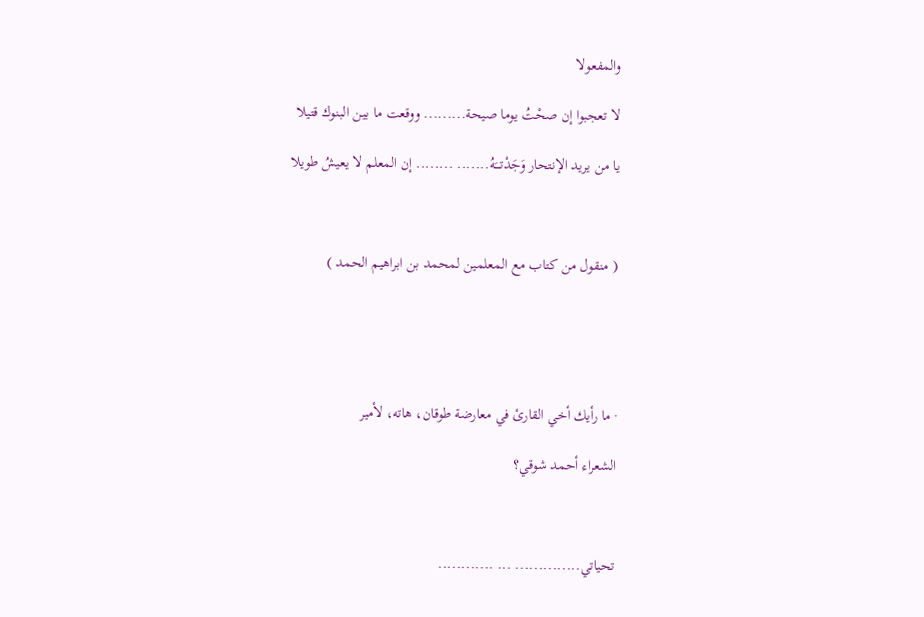والمفعولا

لا تعجبوا إن صحْتُ يوما صيحة......... ووقعت ما بين البنوك قتيلا

يا من يريد الإنتحار وَجَدْتـــَهُ....... ........ إن المعلم لا يعيشُ طويلا



( منقول من كتاب مع المعلمين لمحمد بن ابراهيم الحمد )





· ما رأيك أخي القارئ في معارضة طوقان، هاته، لأمير

الشعراء أحمد شوقي؟



تحياتي.............. ... ............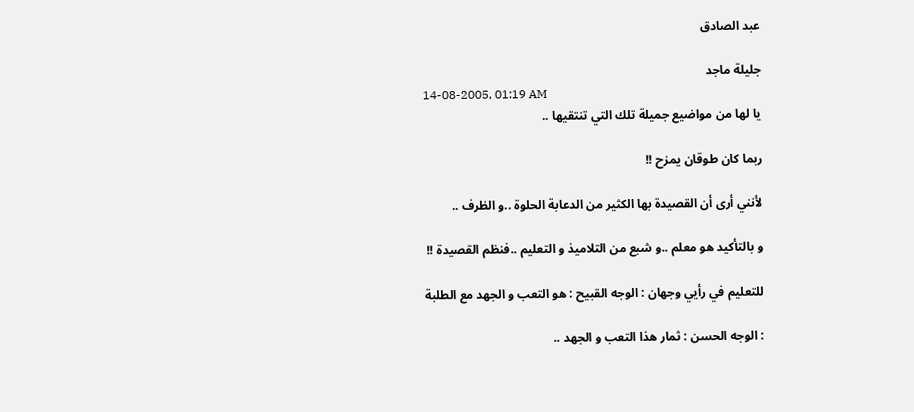عبد الصادق

جليلة ماجد
14-08-2005, 01:19 AM
يا لها من مواضيع جميلة تلك التي تنتقيها ..

ربما كان طوقان يمزح !!

لأنني أرى أن القصيدة بها الكثير من الدعابة الحلوة ..و الظرف ..

و بالتأكيد هو معلم ..و شبع من التلاميذ و التعليم ..فنظم القصيدة !!

للتعليم في رأيي وجهان : الوجه القبيح : هو التعب و الجهد مع الطلبة

: الوجه الحسن : ثمار هذا التعب و الجهد ..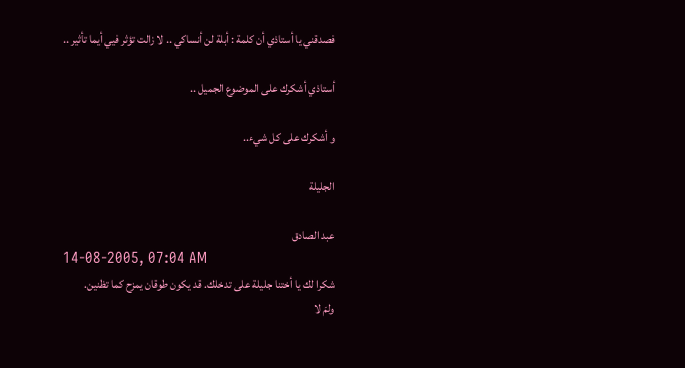فصدقني يا أستاذي أن كلمة : أبلة لن أنساكي .. لا زالت تؤثر فيي أيما تأثير ..

أستاذي أشكرك على الموضوع الجميل ..

و أشكرك على كل شيء..

الجليلة

عبد الصادق
14-08-2005, 07:04 AM
شكرا لك يا أختنا جليلة على تدخلك. قد يكون طوقان يمزح كما تظنين.
ولمَ لا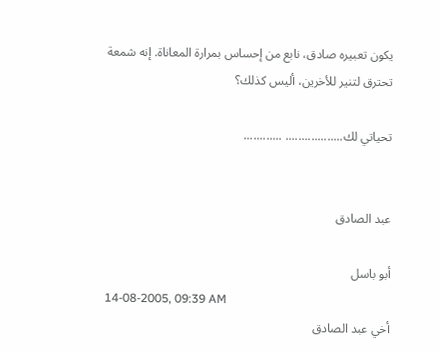يكون تعبيره صادق، نابع من إحساس بمرارة المعاناة. إنه شمعة
تحترق لتنير للأخرين، أليس كذلك؟

تحياتي لك.................. ............


عبد الصادق

أبو باسل
14-08-2005, 09:39 AM
أخي عبد الصادق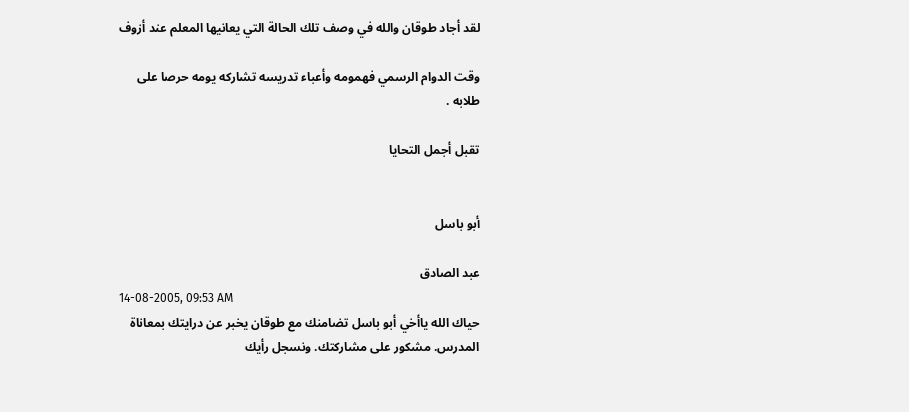لقد أجاد طوقان والله في وصف تلك الحالة التي يعانيها المعلم عند أزوف

وقت الدوام الرسمي فهمومه وأعباء تدريسه تشاركه يومه حرصا على طلابه .

تقبل أجمل التحايا


أبو باسل

عبد الصادق
14-08-2005, 09:53 AM
حياك الله ياأخي أبو باسل تضامنك مع طوقان يخبر عن درايتك بمعاناة
المدرس. مشكور على مشاركتك. ونسجل رأيك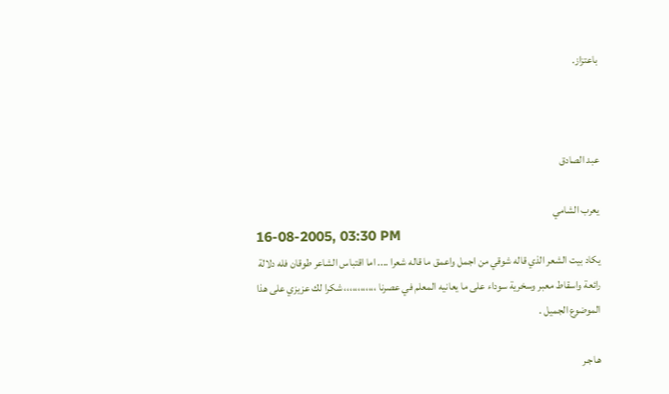باعتزاز.



عبد الصادق

يعرب الشامي
16-08-2005, 03:30 PM
يكاد بيت الشعر الذي قاله شوقي من اجمل واعمق ما قاله شعرا .... اما اقتباس الشاعر طوقان فله دلالة رائعة واسقاط معبر وسخرية سوداء على ما يعانيه المعلم في عصرنا ،،،،،،،،،،،، شكرا لك عزيزي على هذا الموضوع الجميل .

هـاجـر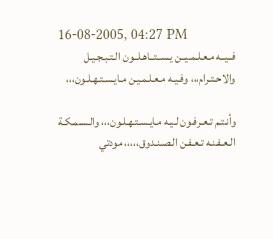16-08-2005, 04:27 PM
فــيــه مـعـلـمـيــن يـســتــاهـلــون الـتـبـجـيـل والاحـتـرام،،، وفـيـه مـعـلـمـيـن مـايـسـتـهـلـون،،،

وأنـتـم تـعـرفـون لـيـه مـايـسـتـهـلـون،،، والـسـمـكـة الـعـفـنـه تـعـفـن الـصـنـدوق،،،،، مودتي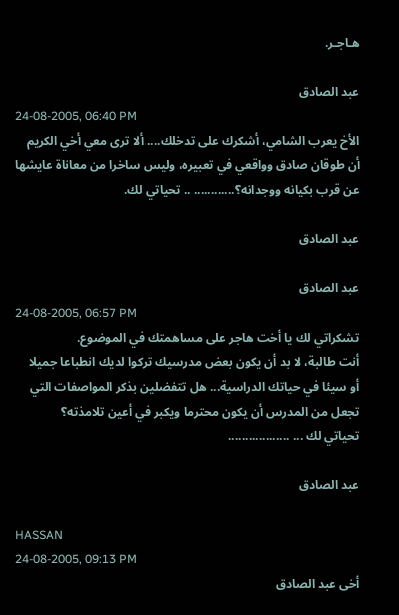هـاجـر.

عبد الصادق
24-08-2005, 06:40 PM
الأخ يعرب الشامي، أشكرك على تدخلك.... ألا ترى معي أخي الكريم
أن طوقان صادق وواقعي في تعبيره، وليس ساخرا من معاناة عايشها
عن قرب بكيانه ووجدانه؟............ .. تحياتي لك.

عبد الصادق

عبد الصادق
24-08-2005, 06:57 PM
تشكراتي لك يا أخت هاجر على مساهمتك في الموضوع.
أنت طالبة، لا بد أن يكون بعض مدرسيك تركوا لديك انطباعا جميلا
أو سيئا في حياتك الدراسية... هل تتفضلين بذكر المواصفات التي
تجعل من المدرس أن يكون محترما ويكبر في أعين تلامذته؟
تحياتي لك ... ..................

عبد الصادق

HASSAN
24-08-2005, 09:13 PM
أخى عبد الصادق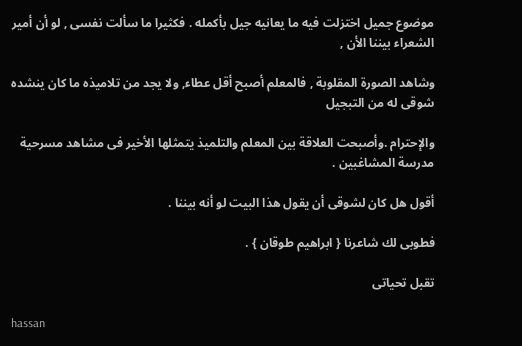موضوع جميل اختزلت فيه ما يعانيه جيل بأكمله . فكثيرا ما سألت نفسى , لو أن أمير الشعراء بيننا الأن ,

وشاهد الصورة المقلوبة , فالمعلم أصبح أقل عطاء, ولا يجد من تلاميذه ما كان ينشده شوقى له من التبجيل

والإحترام .وأصبحت العلاقة بين المعلم والتلميذ يتمثلها الأخير فى مشاهد مسرحية مدرسة المشاغبين .

أقول هل كان لشوقى أن يقول هذا البيت لو أنه بيننا .

فطوبى لك شاعرنا { ابراهيم طوقان } .

تقبل تحياتى

hassan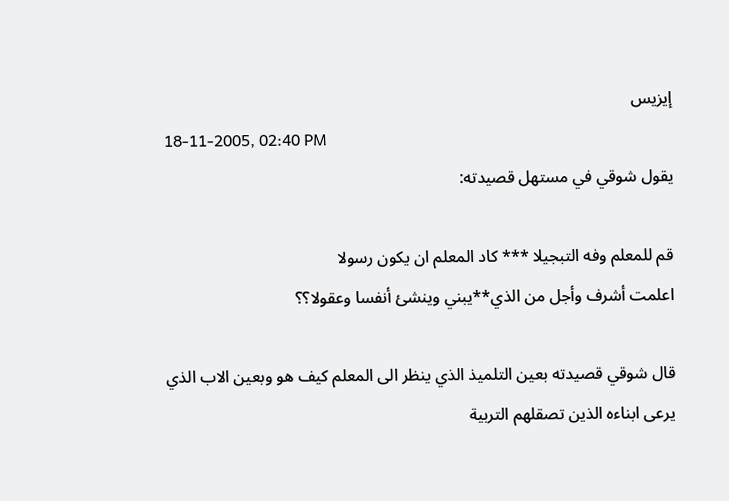إيزيس
18-11-2005, 02:40 PM
يقول شوقي في مستهل قصيدته:

قم للمعلم وفه التبجيلا *** كاد المعلم ان يكون رسولا
اعلمت أشرف وأجل من الذي**يبني وينشئ أنفسا وعقولا؟؟

قال شوقي قصيدته بعين التلميذ الذي ينظر الى المعلم كيف هو وبعين الاب الذي يرعى ابناءه الذين تصقلهم التربية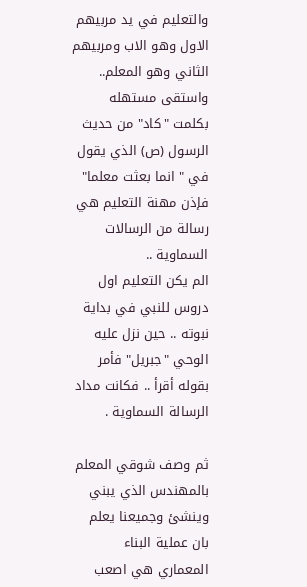والتعليم في يد مربيهم الاول وهو الاب ومربيهم الثاني وهو المعلم..
واستقى مستهله بكلمت "كاد" من حديث الرسول (ص) الذي يقول في " انما بعثت معلما" فإذن مهنة التعليم هي رسالة من الرسالات السماوية ..
الم يكن التعليم اول دروس للنبي في بداية نبوته .. حين نزل عليه الوحي "جبريل" فأمر بقوله أقرأ .. فكانت مداد الرسالة السماوية .

ثم وصف شوقي المعلم بالمهندس الذي يبني وينشئ وجميعنا يعلم بان عملية البناء المعماري هي اصعب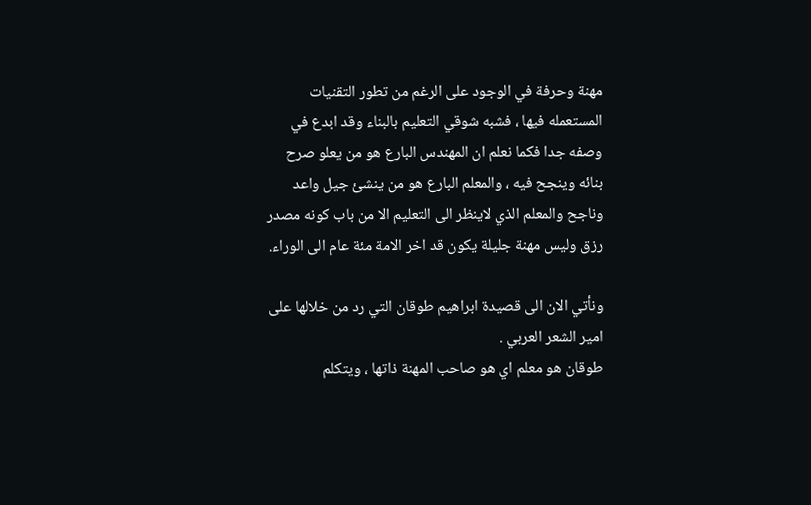مهنة وحرفة في الوجود على الرغم من تطور التقنيات المستعمله فيها ، فشبه شوقي التعليم بالبناء وقد ابدع في وصفه جدا فكما نعلم ان المهندس البارع هو من يعلو صرح بنائه وينجح فيه ، والمعلم البارع هو من ينشئ جيل واعد وناجح والمعلم الذي لاينظر الى التعليم الا من باب كونه مصدر رزق وليس مهنة جليلة يكون قد اخر الامة مئة عام الى الوراء.

ونأتي الان الى قصيدة ابراهيم طوقان التي رد من خلالها على امير الشعر العربي .
طوقان هو معلم اي هو صاحب المهنة ذاتها ، ويتكلم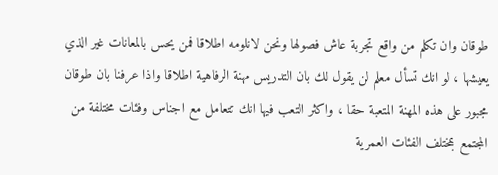طوقان وان تكلم من واقع تجربة عاش فصولها ونحن لانلومه اطلاقا فمن يحس بالمعانات غير الذي يعيشها ، لو انك تسأل معلم لن يقول لك بان التدريس مهنة الرفاهية اطلاقا واذا عرفنا بان طوقان مجبور على هذه المهنة المتعبة حقا ، واكثر التعب فيها انك تتعامل مع اجناس وفئات مختلفة من المجتمع بمختلف الفئات العمرية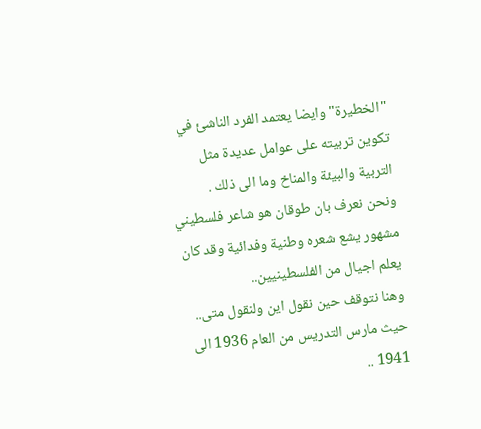"الخطيرة" وايضا يعتمد الفرد الناشئ في تكوين تربيته على عوامل عديدة مثل التربية والبيئة والمناخ وما الى ذلك .
ونحن نعرف بان طوقان هو شاعر فلسطيني مشهور يشع شعره وطنية وفدائية وقد كان يعلم اجيال من الفلسطينيين..
وهنا نتوقف حين نقول اين ولنقول متى.. حيث مارس التدريس من العام 1936 الى 1941 ..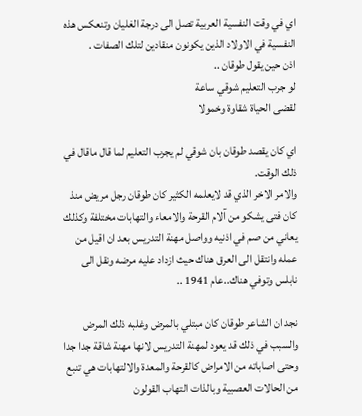اي في وقت النفسية العربية تصل الى درجة الغليان وتنعكس هذه النفسية في الاولاد الذين يكونون منقادين لتلك الصفات .
اذن حين يقول طوقان ..
لو جرب التعليم شوقي ساعة
لقضى الحياة شقاوة وخمولا

اي كان يقصد طوقان بان شوقي لم يجرب التعليم لما قال ماقال في ذلك الوقت.
والامر الاخر الذي قد لايعلمه الكثير كان طوقان رجل مريض منذ كان فتى يشكو من آلام القرحة والامعاء والتهابات مختلفة وكذلك يعاني من صم في اذنيه وواصل مهنة التدريس بعد ان اقيل من عمله وانتقل الى العرق هناك حيث ازداد عليه مرضه ونقل الى نابلس وتوفي هناك..عام 1941 ..

نجد ان الشاعر طوقان كان مبتلي بالمرض وغلبه ذلك المرض والسبب في ذلك قد يعود لمهنة التدريس لانها مهنة شاقة جدا جدا وحتى اصاباته من الامراض كالقرحة والمعدة والالتهابات هي تنبع من الحالات العصبية وبالذات التهاب القولون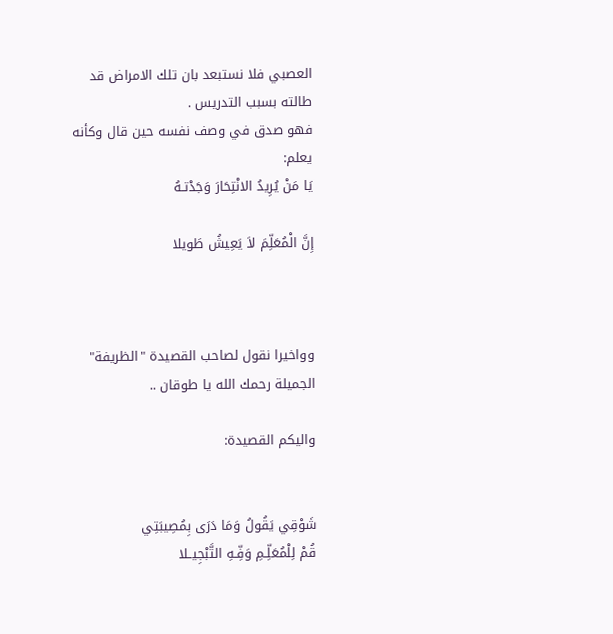العصبي فلا نستبعد بان تلك الامراض قد طالته بسبب التدريس .
فهو صدق في وصف نفسه حين قال وكأنه يعلم:
يَا مَنْ يُرِيدُ الانْتِحَارَ وَجَدْتـهُ

إِنَّ الْمُعَلِّمَ لاَ يَعِيشُ طَويلا



وواخيرا نقول لصاحب القصيدة "الظريفة" الجميلة رحمك الله يا طوقان ..

واليكم القصيدة:


شَوْقِي يَقُولُ وَمَا دَرَى بِمُصِيبَتِي
قُمْ لِلْمُعَلِّـمِ وَفِّـهِ التَّبْجِيــلا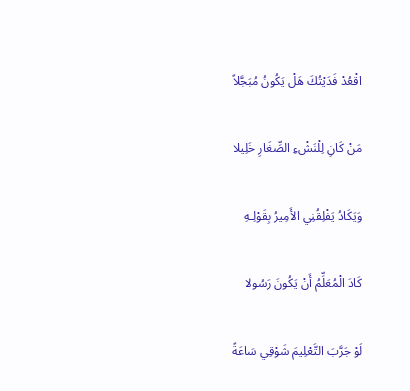اقْعُدْ فَدَيْتُكَ هَلْ يَكُونُ مُبَجَّلاً

مَنْ كَانِ لِلْنَشْءِ الصِّغَارِ خَلِيلا

وَيَكَادُ يَفْلِقُنِي الأَمِيرُ بِقَوْلِـهِ

كَادَ الْمُعَلِّمُ أَنْ يَكُونَ رَسُولا

لَوْ جَرَّبَ التَّعْلِيمَ شَوْقِي سَاعَةً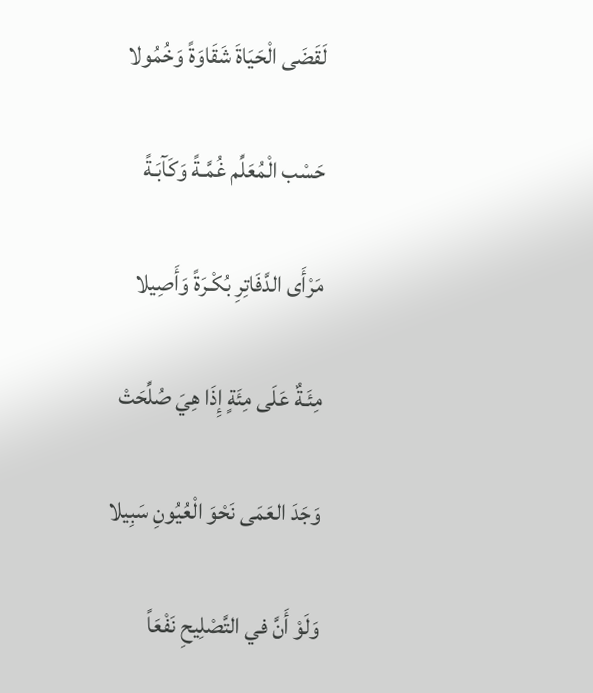لَقَضَى الْحَيَاةَ شَقَاوَةً وَخُمُولا

حَسْب الْمُعَلِّم غُمَّـةً وَكَآبَـةً

مَرْأَى الدَّفَاتِرِ بُكْـرَةً وَأَصِيلا

مِئَـةٌ عَلَى مِئَةٍ إِذَا هِيَ صُلِّحَتْ

وَجَدَ العَمَى نَحْوَ الْعُيُونِ سَبِيلا

وَلَوْ أَنَّ في التَّصْلِيحِ نَفْعَاً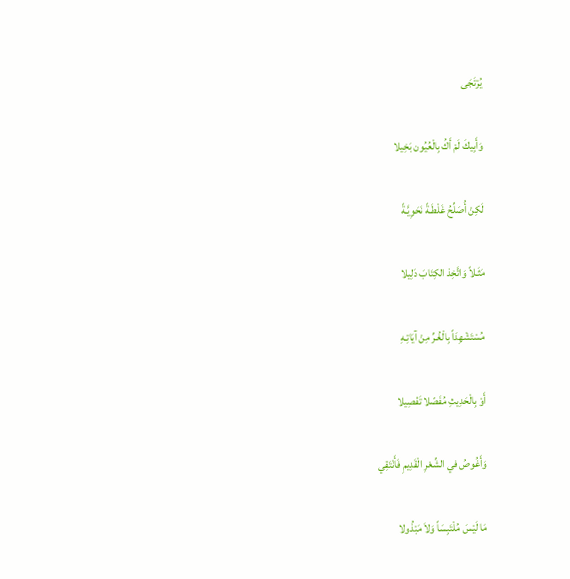يُرْتَجَى

وَأَبِيكَ لَمْ أَكُ بِالْعُيُون بَخِيلا

لَكِنْ أُصَلِّحُ غَلْطَـةً نَحَوِيَّـةً

مَثَـلاً وَاتَّخِذ الكِتَابَ دَلِيلا

مُسْتَشْهِدَاً بِالْغُـرِّ مِنْ آيَاتِـهِ

أَوْ بِالْحَدِيثِ مُفَصّلا تَفْصِيلا

وَأَغُوصُ في الشِّعْرِ الْقَدِيمِ فَأَنْتَقِي

مَا لَيْسَ مُلْتَبِسَاً وَلاَ مَبْذُولا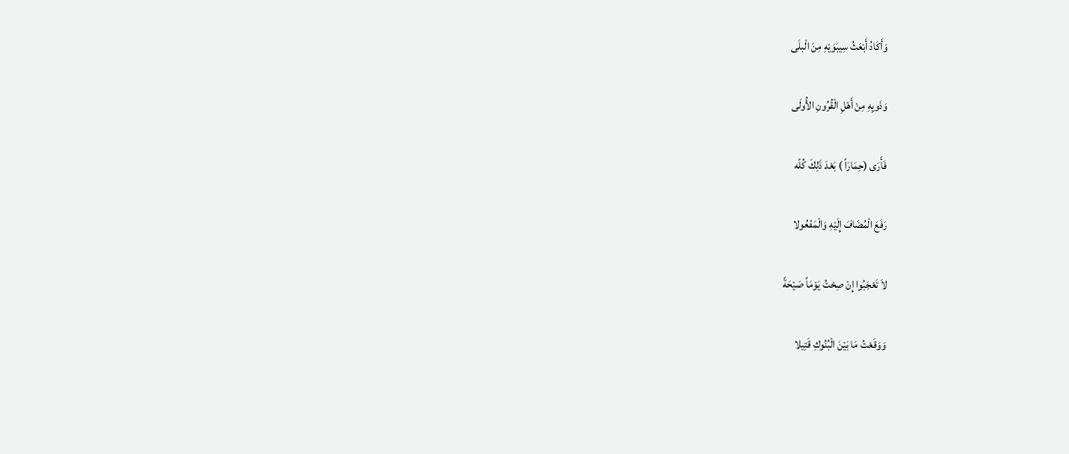وَأَكَادُ أَبْعَثُ سِيبَوَيْهِ مِنَ الْبلَى

وَذَويِهِ مِنْ أَهْلِ الْقُرُونِ الأُولَى

فَأَرَى (حِمَارَاً ) بَعْدَ ذَلِكَ كُلّه

رَفَعَ الْمُضَافَ إِلَيْهِ وَالْمَفْعُولا

لاَ تَعْجَبُوا إِنْ صِحْتُ يَوْمَاً صَيْحَةً

وَوَقَعْتُ مَا بَيْنَ الْبُنُوكِ قَتِيلا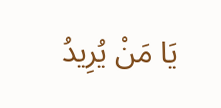يَا مَنْ يُرِيدُ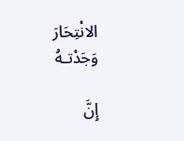الانْتِحَارَ وَجَدْتـهُ

إِنَّ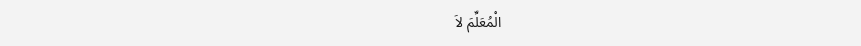الْمُعَلِّمَ لاَ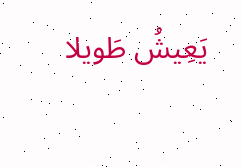يَعِيشُ طَويلا